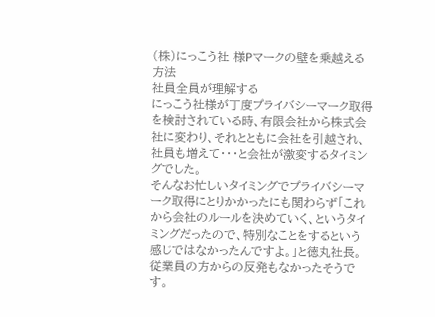(株)にっこう社 様Pマークの壁を乗越える方法
社員全員が理解する
にっこう社様が丁度プライバシーマーク取得を検討されている時、有限会社から株式会社に変わり、それとともに会社を引越され、社員も増えて・・・と会社が激変するタイミングでした。
そんなお忙しいタイミングでプライバシーマーク取得にとりかかったにも関わらず「これから会社のルールを決めていく、というタイミングだったので、特別なことをするという感じではなかったんですよ。」と徳丸社長。
従業員の方からの反発もなかったそうです。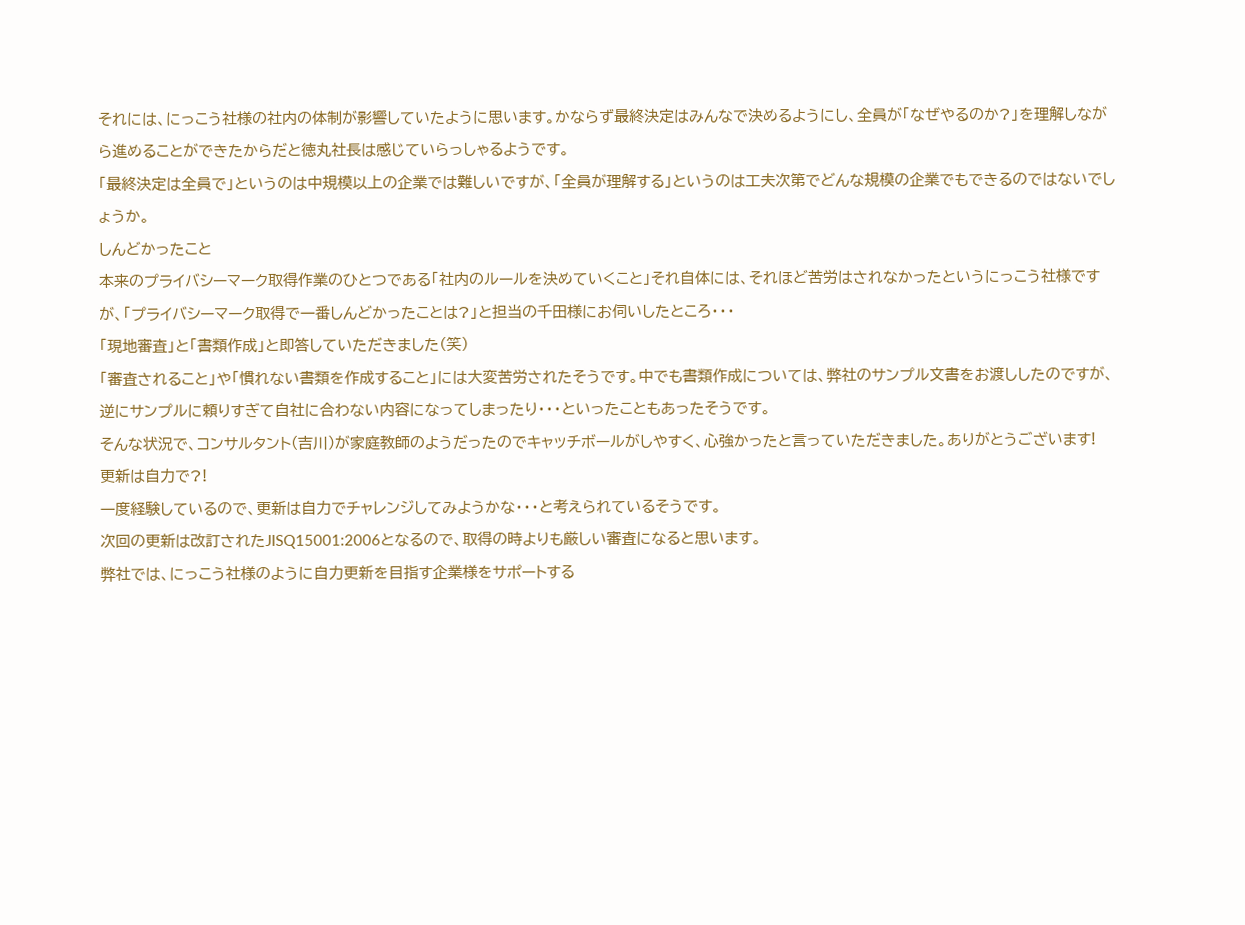それには、にっこう社様の社内の体制が影響していたように思います。かならず最終決定はみんなで決めるようにし、全員が「なぜやるのか?」を理解しながら進めることができたからだと徳丸社長は感じていらっしゃるようです。
「最終決定は全員で」というのは中規模以上の企業では難しいですが、「全員が理解する」というのは工夫次第でどんな規模の企業でもできるのではないでしょうか。
しんどかったこと
本来のプライバシーマーク取得作業のひとつである「社内のルールを決めていくこと」それ自体には、それほど苦労はされなかったというにっこう社様ですが、「プライバシーマーク取得で一番しんどかったことは?」と担当の千田様にお伺いしたところ・・・
「現地審査」と「書類作成」と即答していただきました(笑)
「審査されること」や「慣れない書類を作成すること」には大変苦労されたそうです。中でも書類作成については、弊社のサンプル文書をお渡ししたのですが、逆にサンプルに頼りすぎて自社に合わない内容になってしまったり・・・といったこともあったそうです。
そんな状況で、コンサルタント(吉川)が家庭教師のようだったのでキャッチボールがしやすく、心強かったと言っていただきました。ありがとうございます!
更新は自力で?!
一度経験しているので、更新は自力でチャレンジしてみようかな・・・と考えられているそうです。
次回の更新は改訂されたJISQ15001:2006となるので、取得の時よりも厳しい審査になると思います。
弊社では、にっこう社様のように自力更新を目指す企業様をサポートする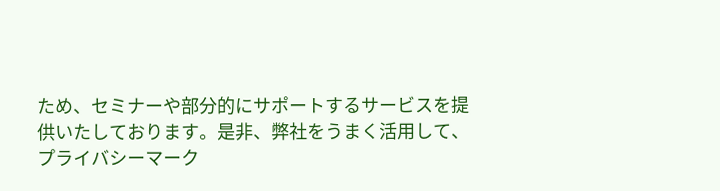ため、セミナーや部分的にサポートするサービスを提供いたしております。是非、弊社をうまく活用して、プライバシーマーク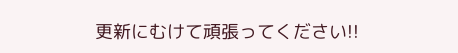更新にむけて頑張ってください!!